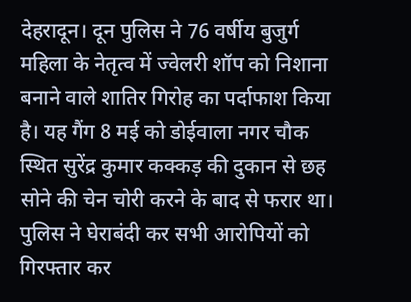देहरादून। दून पुलिस ने 76 वर्षीय बुजुर्ग महिला के नेतृत्व में ज्वेलरी शॉप को निशाना बनाने वाले शातिर गिरोह का पर्दाफाश किया है। यह गैंग 8 मई को डोईवाला नगर चौक स्थित सुरेंद्र कुमार कक्कड़ की दुकान से छह सोने की चेन चोरी करने के बाद से फरार था। पुलिस ने घेराबंदी कर सभी आरोपियों को गिरफ्तार कर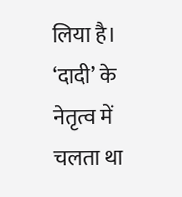लिया है।
‘दादी’ के नेतृत्व में चलता था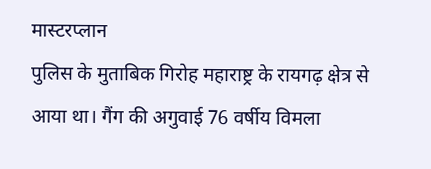मास्टरप्लान
पुलिस के मुताबिक गिरोह महाराष्ट्र के रायगढ़ क्षेत्र से आया था। गैंग की अगुवाई 76 वर्षीय विमला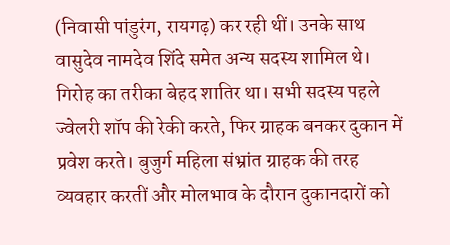(निवासी पांडुरंग, रायगढ़) कर रही थीं। उनके साथ वासुदेव नामदेव शिंदे समेत अन्य सदस्य शामिल थे।
गिरोह का तरीका बेहद शातिर था। सभी सदस्य पहले ज्वेलरी शॉप की रेकी करते, फिर ग्राहक बनकर दुकान में प्रवेश करते। बुजुर्ग महिला संभ्रांत ग्राहक की तरह व्यवहार करतीं और मोलभाव के दौरान दुकानदारों को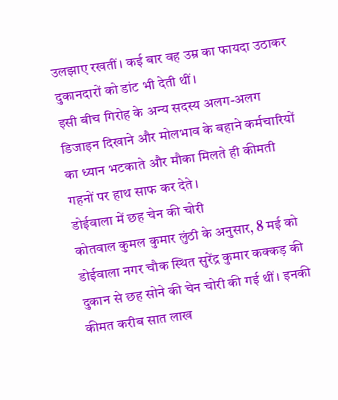उलझाए रखतीं। कई बार वह उम्र का फायदा उठाकर दुकानदारों को डांट भी देती थीं।
इसी बीच गिरोह के अन्य सदस्य अलग-अलग डिजाइन दिखाने और मोलभाव के बहाने कर्मचारियों का ध्यान भटकाते और मौका मिलते ही कीमती गहनों पर हाथ साफ कर देते।
डोईवाला में छह चेन की चोरी
कोतवाल कुमल कुमार लुंठी के अनुसार, 8 मई को डोईवाला नगर चौक स्थित सुरेंद्र कुमार कक्कड़ की दुकान से छह सोने की चेन चोरी की गई थीं। इनकी कीमत करीब सात लाख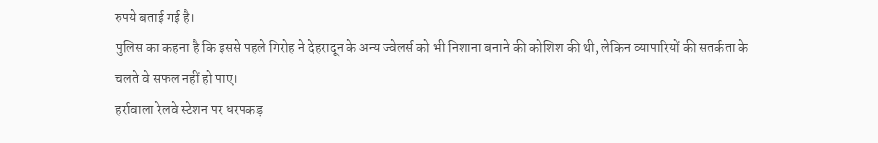रुपये बताई गई है।
पुलिस का कहना है कि इससे पहले गिरोह ने देहरादून के अन्य ज्वेलर्स को भी निशाना बनाने की कोशिश की थी, लेकिन व्यापारियों की सतर्कता के चलते वे सफल नहीं हो पाए।
हर्रावाला रेलवे स्टेशन पर धरपकड़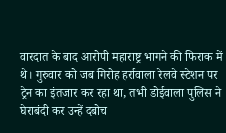वारदात के बाद आरोपी महाराष्ट्र भागने की फिराक में थे। गुरुवार को जब गिरोह हर्रावाला रेलवे स्टेशन पर ट्रेन का इंतजार कर रहा था, तभी डोईवाला पुलिस ने घेराबंदी कर उन्हें दबोच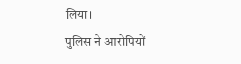लिया।
पुलिस ने आरोपियों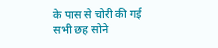के पास से चोरी की गई सभी छह सोने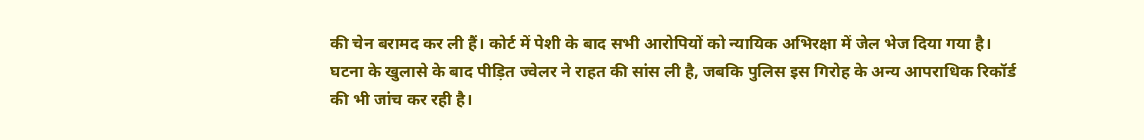की चेन बरामद कर ली हैं। कोर्ट में पेशी के बाद सभी आरोपियों को न्यायिक अभिरक्षा में जेल भेज दिया गया है।
घटना के खुलासे के बाद पीड़ित ज्वेलर ने राहत की सांस ली है, जबकि पुलिस इस गिरोह के अन्य आपराधिक रिकॉर्ड की भी जांच कर रही है।